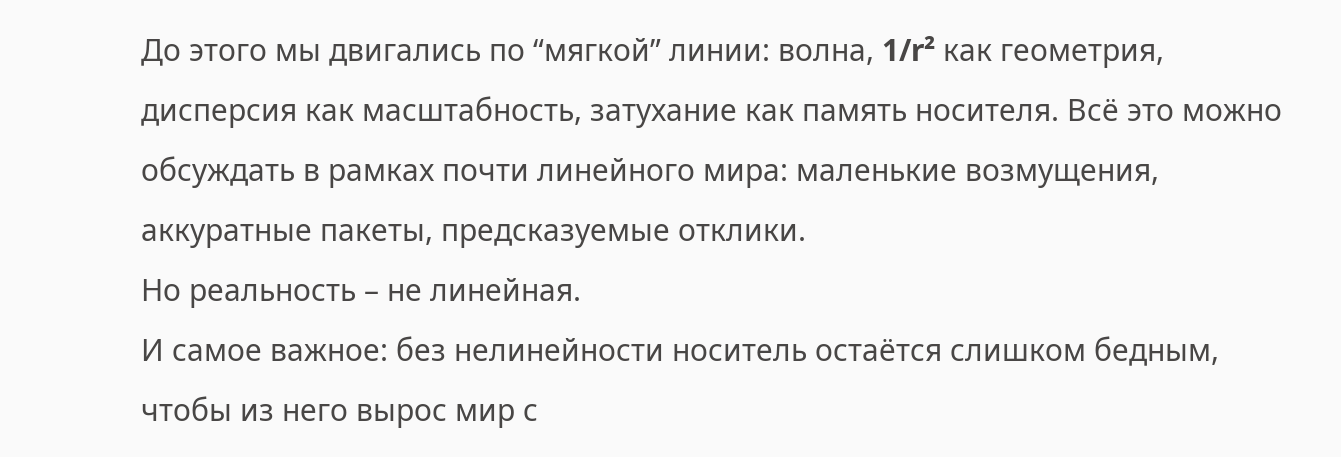До этого мы двигались по “мягкой” линии: волна, 1/r² как геометрия, дисперсия как масштабность, затухание как память носителя. Всё это можно обсуждать в рамках почти линейного мира: маленькие возмущения, аккуратные пакеты, предсказуемые отклики.
Но реальность – не линейная.
И самое важное: без нелинейности носитель остаётся слишком бедным, чтобы из него вырос мир с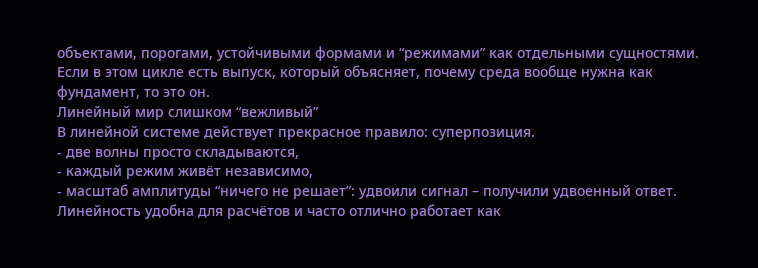объектами, порогами, устойчивыми формами и “режимами” как отдельными сущностями.
Если в этом цикле есть выпуск, который объясняет, почему среда вообще нужна как фундамент, то это он.
Линейный мир слишком “вежливый”
В линейной системе действует прекрасное правило: суперпозиция.
- две волны просто складываются,
- каждый режим живёт независимо,
- масштаб амплитуды “ничего не решает”: удвоили сигнал – получили удвоенный ответ.
Линейность удобна для расчётов и часто отлично работает как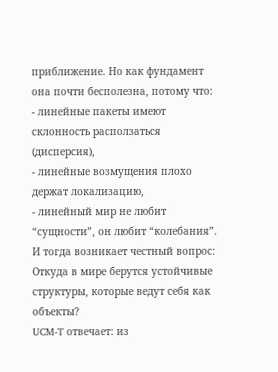приближение. Но как фундамент она почти бесполезна, потому что:
- линейные пакеты имеют склонность расползаться (дисперсия),
- линейные возмущения плохо держат локализацию,
- линейный мир не любит “сущности”, он любит “колебания”.
И тогда возникает честный вопрос:
Откуда в мире берутся устойчивые структуры, которые ведут себя как объекты?
UCM-T отвечает: из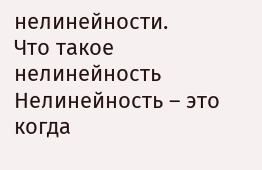нелинейности.
Что такое нелинейность
Нелинейность – это когда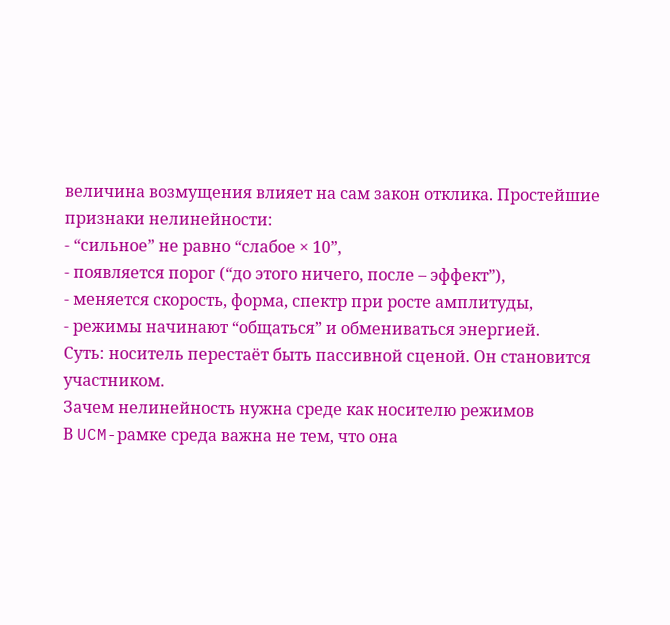величина возмущения влияет на сам закон отклика. Простейшие признаки нелинейности:
- “сильное” не равно “слабое × 10”,
- появляется порог (“до этого ничего, после – эффект”),
- меняется скорость, форма, спектр при росте амплитуды,
- режимы начинают “общаться” и обмениваться энергией.
Суть: носитель перестаёт быть пассивной сценой. Он становится участником.
Зачем нелинейность нужна среде как носителю режимов
В UCM-рамке среда важна не тем, что она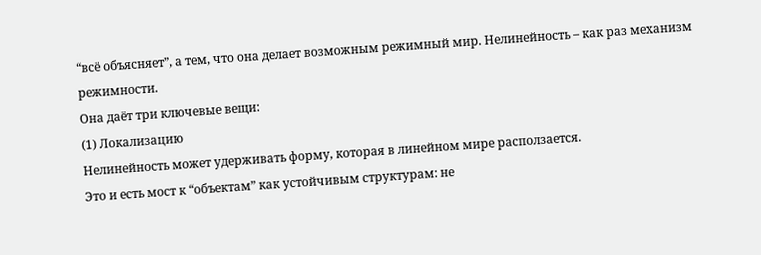“всё объясняет”, а тем, что она делает возможным режимный мир. Нелинейность – как раз механизм режимности.
Она даёт три ключевые вещи:
(1) Локализацию
Нелинейность может удерживать форму, которая в линейном мире расползается.
Это и есть мост к “объектам” как устойчивым структурам: не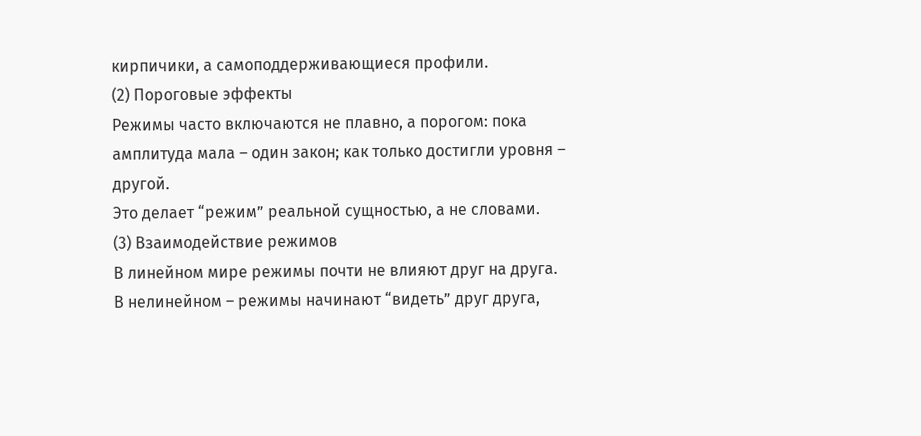кирпичики, а самоподдерживающиеся профили.
(2) Пороговые эффекты
Режимы часто включаются не плавно, а порогом: пока амплитуда мала – один закон; как только достигли уровня – другой.
Это делает “режим” реальной сущностью, а не словами.
(3) Взаимодействие режимов
В линейном мире режимы почти не влияют друг на друга.
В нелинейном – режимы начинают “видеть” друг друга,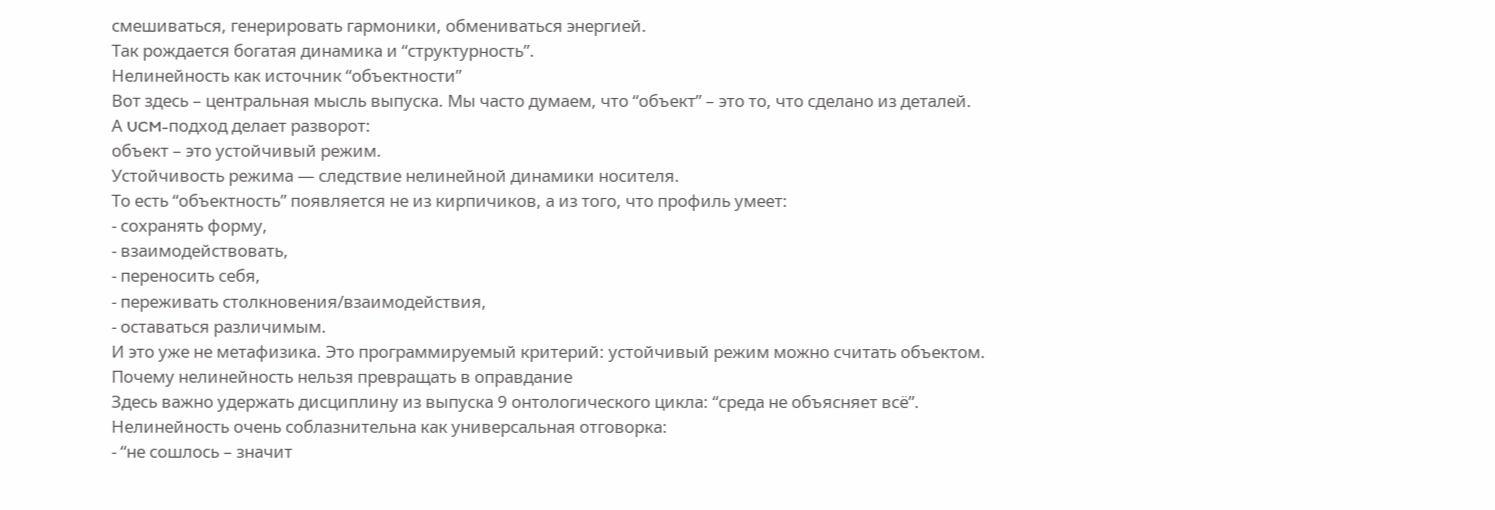смешиваться, генерировать гармоники, обмениваться энергией.
Так рождается богатая динамика и “структурность”.
Нелинейность как источник “объектности”
Вот здесь – центральная мысль выпуска. Мы часто думаем, что “объект” – это то, что сделано из деталей.
А UCM-подход делает разворот:
объект – это устойчивый режим.
Устойчивость режима — следствие нелинейной динамики носителя.
То есть “объектность” появляется не из кирпичиков, а из того, что профиль умеет:
- сохранять форму,
- взаимодействовать,
- переносить себя,
- переживать столкновения/взаимодействия,
- оставаться различимым.
И это уже не метафизика. Это программируемый критерий: устойчивый режим можно считать объектом.
Почему нелинейность нельзя превращать в оправдание
Здесь важно удержать дисциплину из выпуска 9 онтологического цикла: “среда не объясняет всё”. Нелинейность очень соблазнительна как универсальная отговорка:
- “не сошлось – значит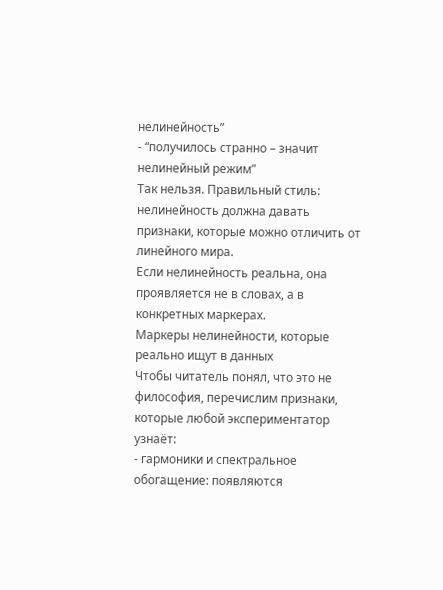нелинейность”
- “получилось странно – значит нелинейный режим”
Так нельзя. Правильный стиль:
нелинейность должна давать признаки, которые можно отличить от линейного мира.
Если нелинейность реальна, она проявляется не в словах, а в конкретных маркерах.
Маркеры нелинейности, которые реально ищут в данных
Чтобы читатель понял, что это не философия, перечислим признаки, которые любой экспериментатор узнаёт:
- гармоники и спектральное обогащение: появляются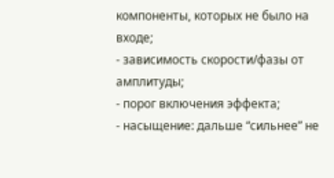компоненты, которых не было на входе;
- зависимость скорости/фазы от амплитуды;
- порог включения эффекта;
- насыщение: дальше “сильнее” не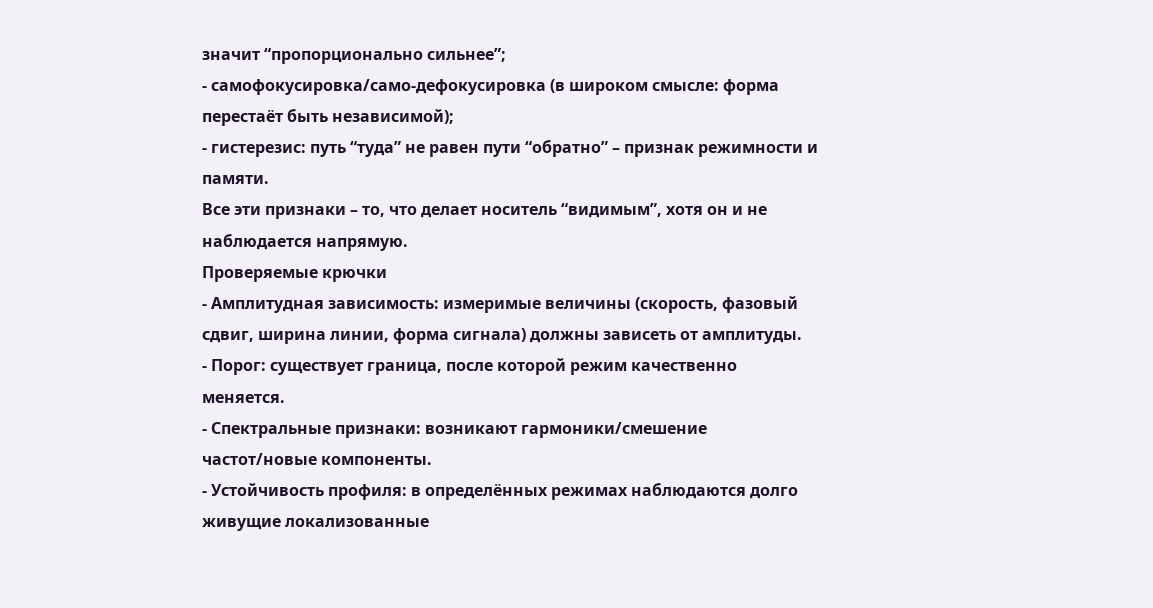значит “пропорционально сильнее”;
- самофокусировка/само-дефокусировка (в широком смысле: форма перестаёт быть независимой);
- гистерезис: путь “туда” не равен пути “обратно” – признак режимности и памяти.
Все эти признаки – то, что делает носитель “видимым”, хотя он и не наблюдается напрямую.
Проверяемые крючки
- Амплитудная зависимость: измеримые величины (скорость, фазовый сдвиг, ширина линии, форма сигнала) должны зависеть от амплитуды.
- Порог: существует граница, после которой режим качественно меняется.
- Спектральные признаки: возникают гармоники/смешение частот/новые компоненты.
- Устойчивость профиля: в определённых режимах наблюдаются долго живущие локализованные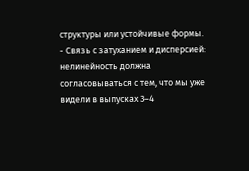структуры или устойчивые формы.
- Связь с затуханием и дисперсией: нелинейность должна согласовываться с тем, что мы уже видели в выпусках 3–4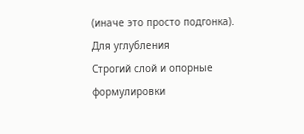(иначе это просто подгонка).
Для углубления
Строгий слой и опорные формулировки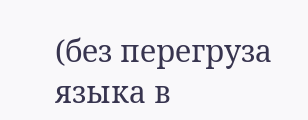(без перегруза языка в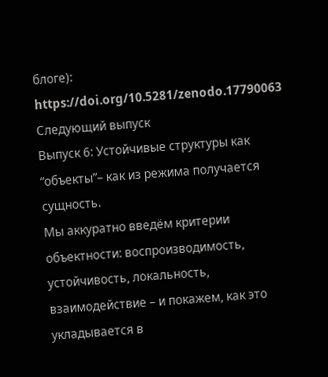блоге):
https://doi.org/10.5281/zenodo.17790063
Следующий выпуск
Выпуск 6: Устойчивые структуры как “объекты”– как из режима получается сущность.
Мы аккуратно введём критерии объектности: воспроизводимость, устойчивость, локальность, взаимодействие – и покажем, как это укладывается в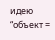идею “объект =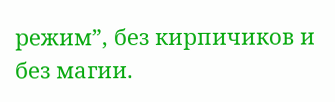режим”, без кирпичиков и без магии.